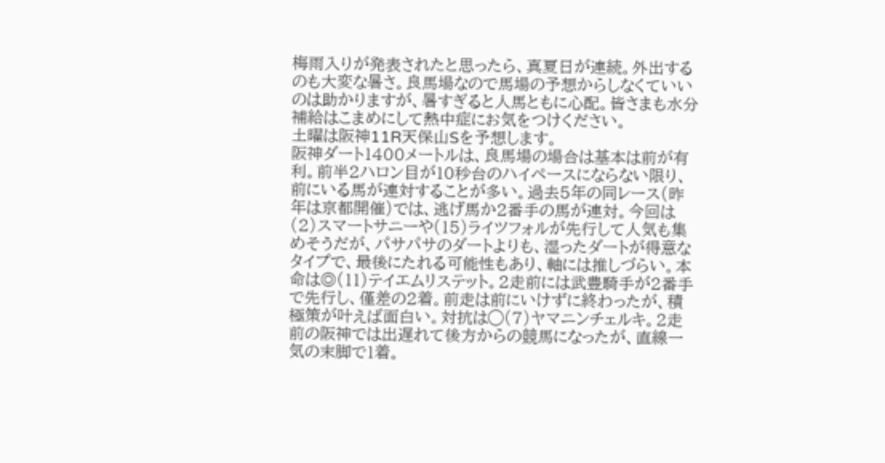梅雨入りが発表されたと思ったら、真夏日が連続。外出するのも大変な暑さ。良馬場なので馬場の予想からしなくていいのは助かりますが、暑すぎると人馬ともに心配。皆さまも水分補給はこまめにして熱中症にお気をつけください。
土曜は阪神11R天保山Sを予想します。
阪神ダート1400メートルは、良馬場の場合は基本は前が有利。前半2ハロン目が10秒台のハイペースにならない限り、前にいる馬が連対することが多い。過去5年の同レース(昨年は京都開催)では、逃げ馬か2番手の馬が連対。今回は(2)スマートサニーや(15)ライツフォルが先行して人気も集めそうだが、パサパサのダートよりも、湿ったダートが得意なタイプで、最後にたれる可能性もあり、軸には推しづらい。本命は◎(11)テイエムリステット。2走前には武豊騎手が2番手で先行し、僅差の2着。前走は前にいけずに終わったが、積極策が叶えば面白い。対抗は◯(7)ヤマニンチェルキ。2走前の阪神では出遅れて後方からの競馬になったが、直線一気の末脚で1着。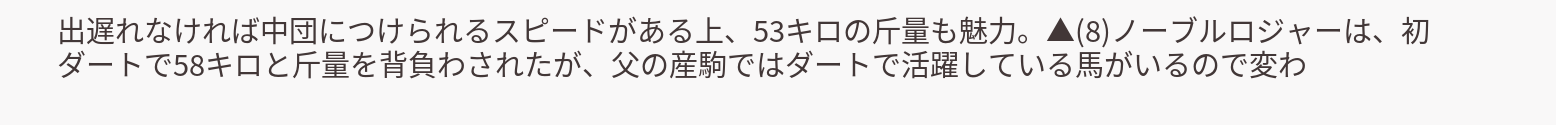出遅れなければ中団につけられるスピードがある上、53キロの斤量も魅力。▲(8)ノーブルロジャーは、初ダートで58キロと斤量を背負わされたが、父の産駒ではダートで活躍している馬がいるので変わ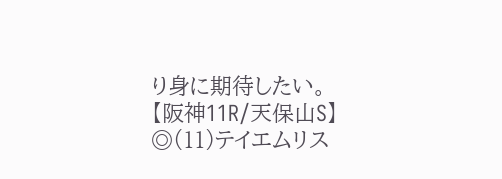り身に期待したい。
【阪神11R/天保山S】
◎(11)テイエムリス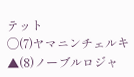テット
◯(7)ヤマニンチェルキ
▲(8)ノーブルロジャ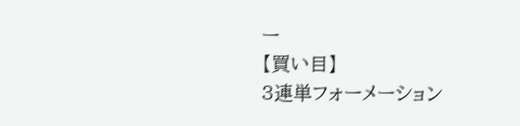ー
【買い目】
3連単フォーメーション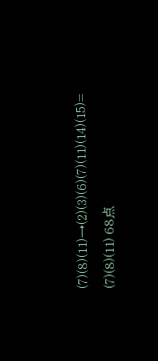(7)(8)(11)→(2)(3)(6)(7)(11)(14)(15)= (7)(8)(11) 68点